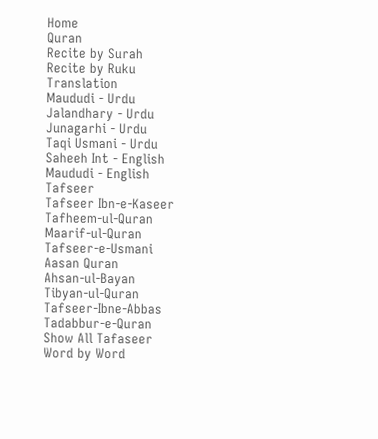Home
Quran
Recite by Surah
Recite by Ruku
Translation
Maududi - Urdu
Jalandhary - Urdu
Junagarhi - Urdu
Taqi Usmani - Urdu
Saheeh Int - English
Maududi - English
Tafseer
Tafseer Ibn-e-Kaseer
Tafheem-ul-Quran
Maarif-ul-Quran
Tafseer-e-Usmani
Aasan Quran
Ahsan-ul-Bayan
Tibyan-ul-Quran
Tafseer-Ibne-Abbas
Tadabbur-e-Quran
Show All Tafaseer
Word by Word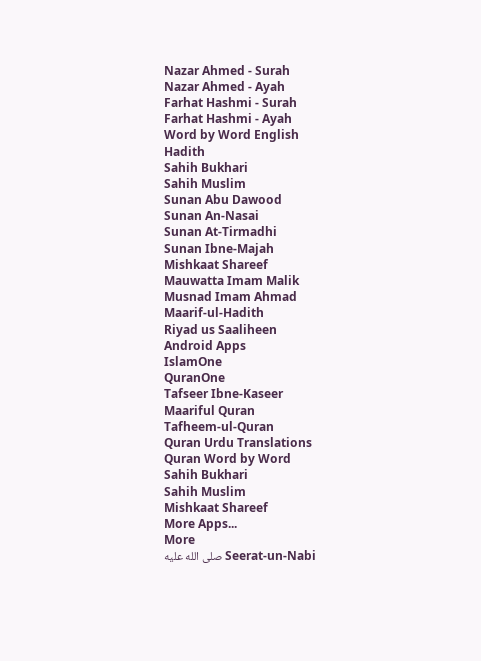Nazar Ahmed - Surah
Nazar Ahmed - Ayah
Farhat Hashmi - Surah
Farhat Hashmi - Ayah
Word by Word English
Hadith
Sahih Bukhari
Sahih Muslim
Sunan Abu Dawood
Sunan An-Nasai
Sunan At-Tirmadhi
Sunan Ibne-Majah
Mishkaat Shareef
Mauwatta Imam Malik
Musnad Imam Ahmad
Maarif-ul-Hadith
Riyad us Saaliheen
Android Apps
IslamOne
QuranOne
Tafseer Ibne-Kaseer
Maariful Quran
Tafheem-ul-Quran
Quran Urdu Translations
Quran Word by Word
Sahih Bukhari
Sahih Muslim
Mishkaat Shareef
More Apps...
More
Seerat-un-Nabi صلى الله عليه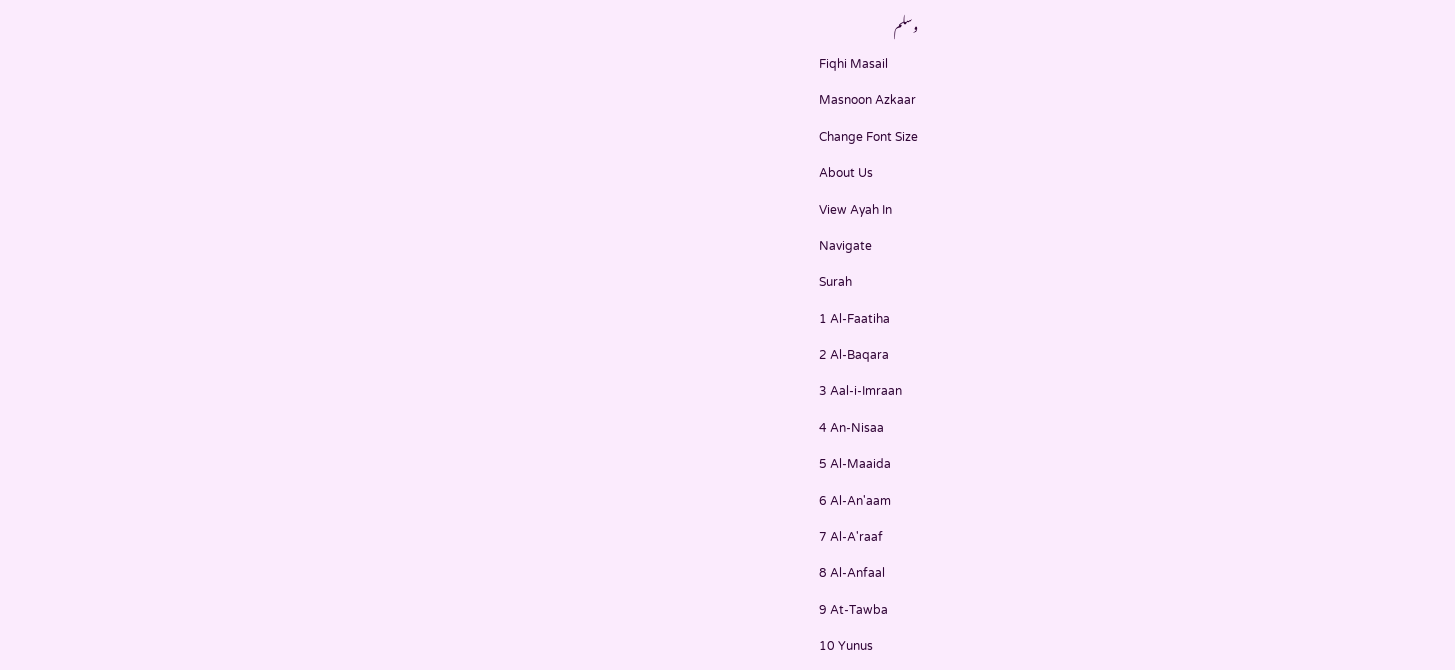وسلم
Fiqhi Masail
Masnoon Azkaar
Change Font Size
About Us
View Ayah In
Navigate
Surah
1 Al-Faatiha
2 Al-Baqara
3 Aal-i-Imraan
4 An-Nisaa
5 Al-Maaida
6 Al-An'aam
7 Al-A'raaf
8 Al-Anfaal
9 At-Tawba
10 Yunus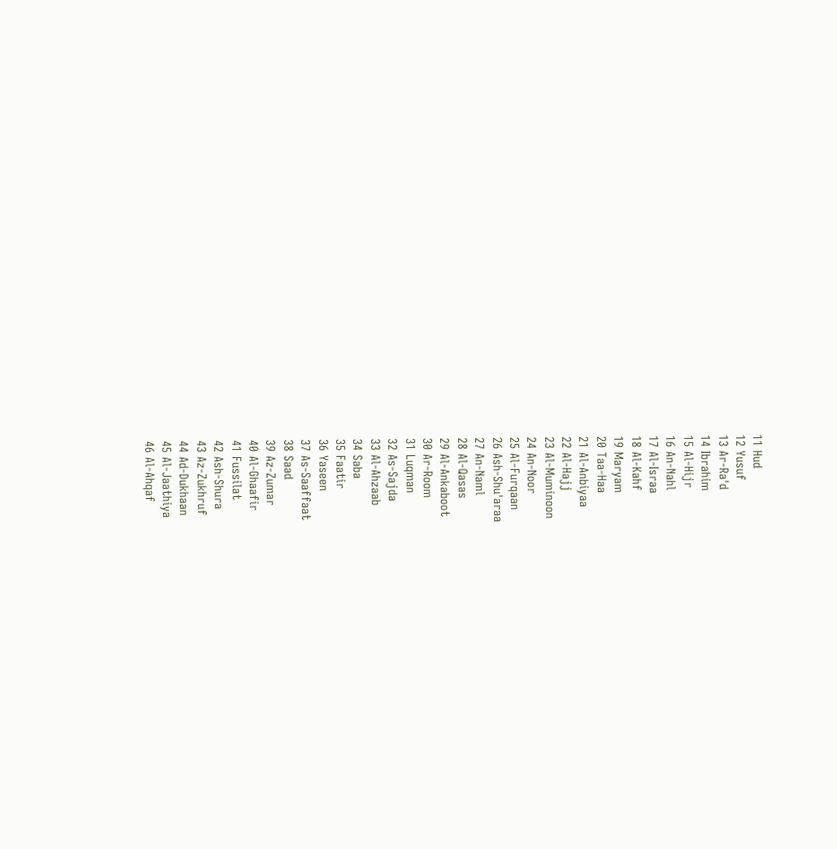11 Hud
12 Yusuf
13 Ar-Ra'd
14 Ibrahim
15 Al-Hijr
16 An-Nahl
17 Al-Israa
18 Al-Kahf
19 Maryam
20 Taa-Haa
21 Al-Anbiyaa
22 Al-Hajj
23 Al-Muminoon
24 An-Noor
25 Al-Furqaan
26 Ash-Shu'araa
27 An-Naml
28 Al-Qasas
29 Al-Ankaboot
30 Ar-Room
31 Luqman
32 As-Sajda
33 Al-Ahzaab
34 Saba
35 Faatir
36 Yaseen
37 As-Saaffaat
38 Saad
39 Az-Zumar
40 Al-Ghaafir
41 Fussilat
42 Ash-Shura
43 Az-Zukhruf
44 Ad-Dukhaan
45 Al-Jaathiya
46 Al-Ahqaf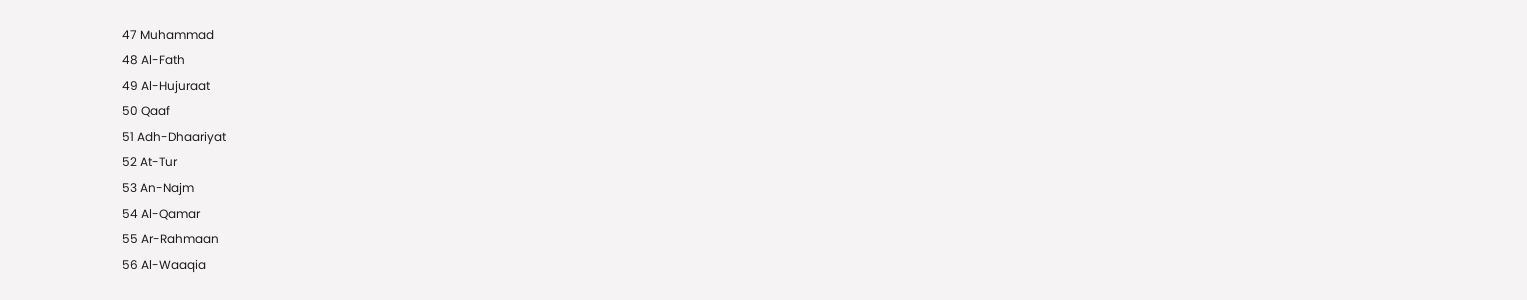47 Muhammad
48 Al-Fath
49 Al-Hujuraat
50 Qaaf
51 Adh-Dhaariyat
52 At-Tur
53 An-Najm
54 Al-Qamar
55 Ar-Rahmaan
56 Al-Waaqia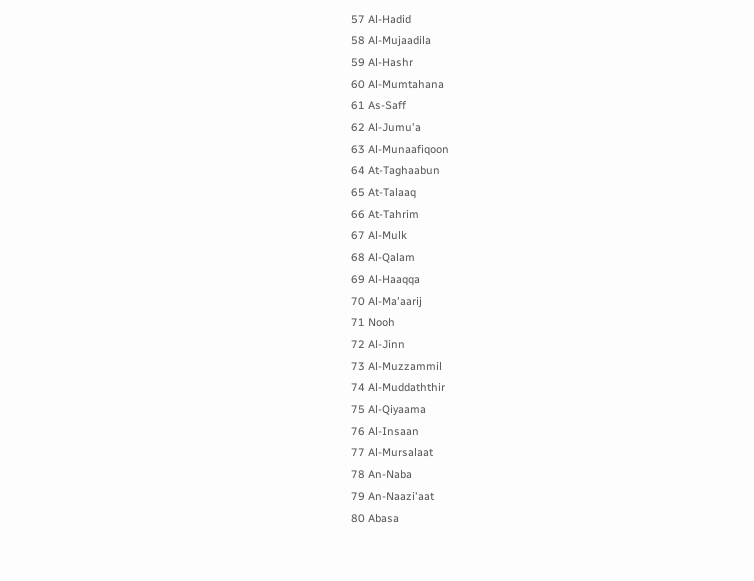57 Al-Hadid
58 Al-Mujaadila
59 Al-Hashr
60 Al-Mumtahana
61 As-Saff
62 Al-Jumu'a
63 Al-Munaafiqoon
64 At-Taghaabun
65 At-Talaaq
66 At-Tahrim
67 Al-Mulk
68 Al-Qalam
69 Al-Haaqqa
70 Al-Ma'aarij
71 Nooh
72 Al-Jinn
73 Al-Muzzammil
74 Al-Muddaththir
75 Al-Qiyaama
76 Al-Insaan
77 Al-Mursalaat
78 An-Naba
79 An-Naazi'aat
80 Abasa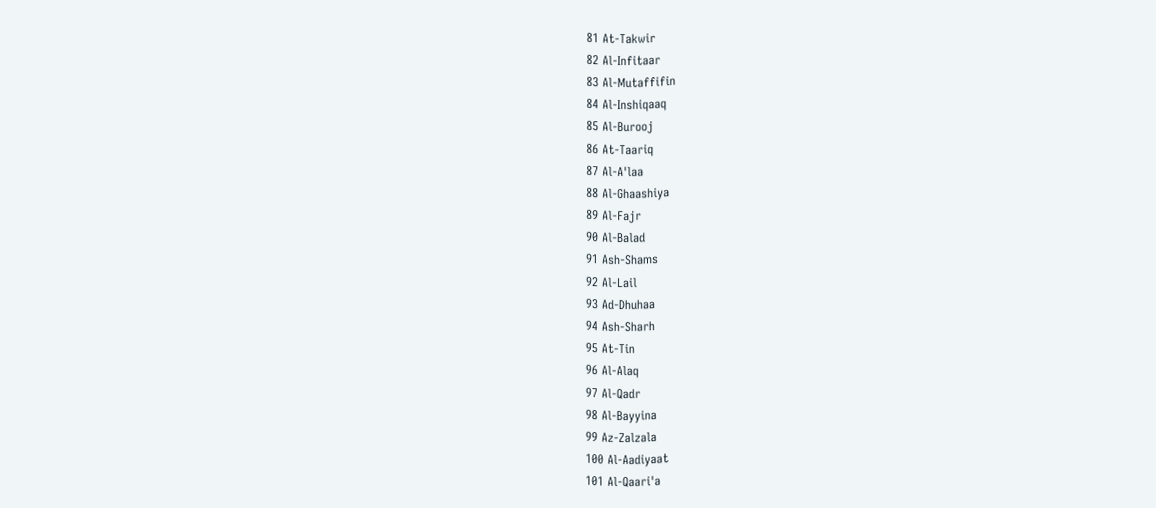81 At-Takwir
82 Al-Infitaar
83 Al-Mutaffifin
84 Al-Inshiqaaq
85 Al-Burooj
86 At-Taariq
87 Al-A'laa
88 Al-Ghaashiya
89 Al-Fajr
90 Al-Balad
91 Ash-Shams
92 Al-Lail
93 Ad-Dhuhaa
94 Ash-Sharh
95 At-Tin
96 Al-Alaq
97 Al-Qadr
98 Al-Bayyina
99 Az-Zalzala
100 Al-Aadiyaat
101 Al-Qaari'a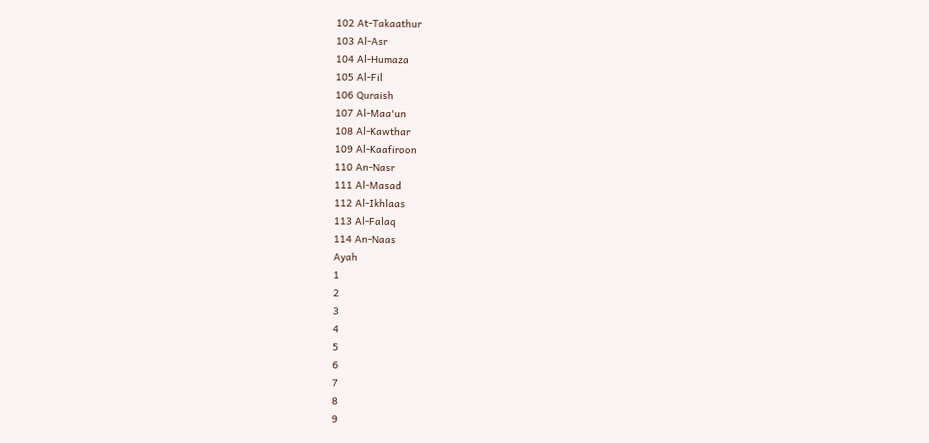102 At-Takaathur
103 Al-Asr
104 Al-Humaza
105 Al-Fil
106 Quraish
107 Al-Maa'un
108 Al-Kawthar
109 Al-Kaafiroon
110 An-Nasr
111 Al-Masad
112 Al-Ikhlaas
113 Al-Falaq
114 An-Naas
Ayah
1
2
3
4
5
6
7
8
9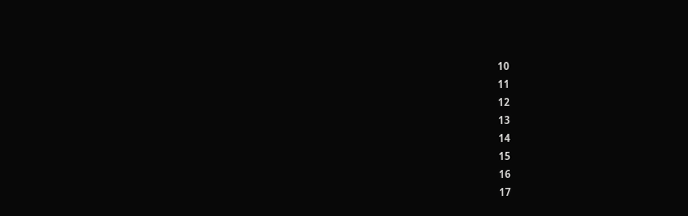10
11
12
13
14
15
16
17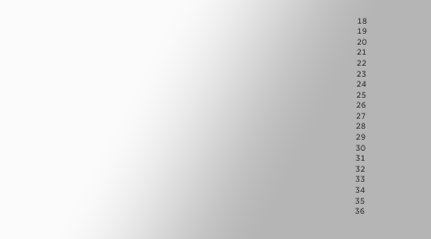18
19
20
21
22
23
24
25
26
27
28
29
30
31
32
33
34
35
36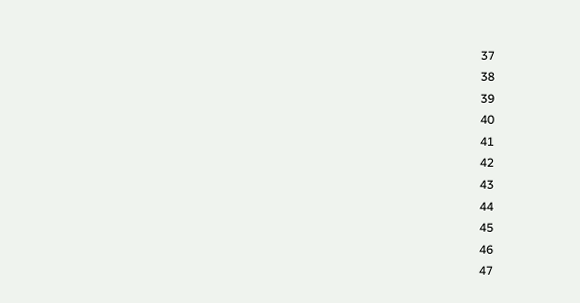37
38
39
40
41
42
43
44
45
46
47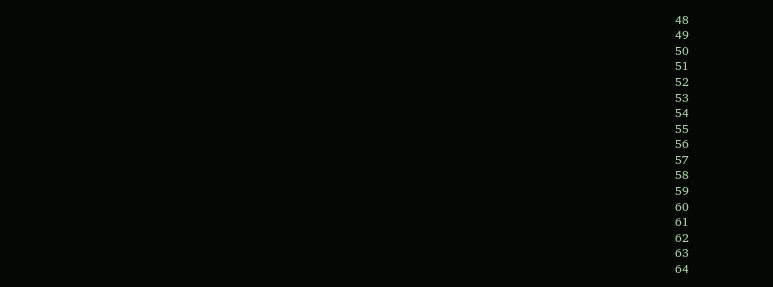48
49
50
51
52
53
54
55
56
57
58
59
60
61
62
63
64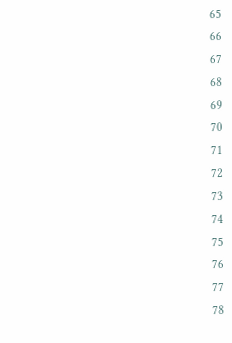65
66
67
68
69
70
71
72
73
74
75
76
77
78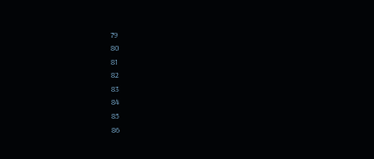79
80
81
82
83
84
85
86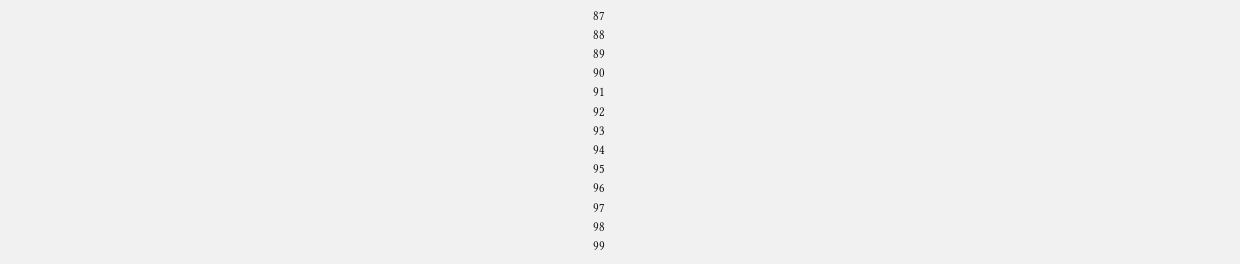87
88
89
90
91
92
93
94
95
96
97
98
99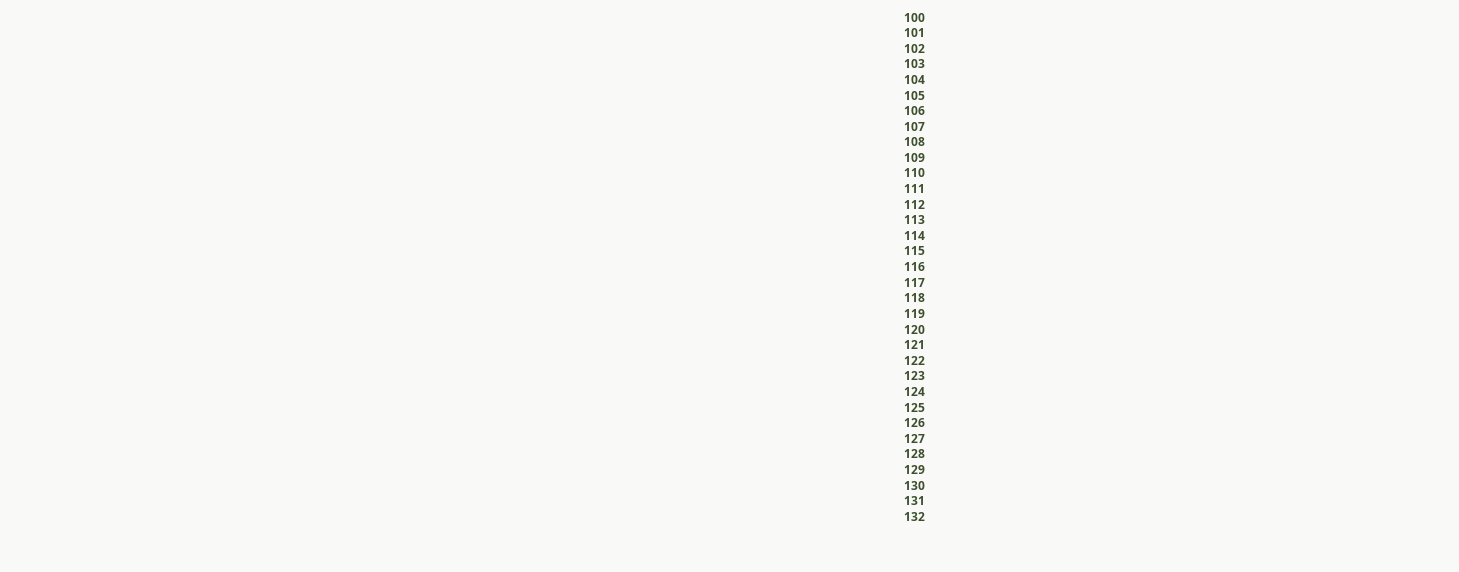100
101
102
103
104
105
106
107
108
109
110
111
112
113
114
115
116
117
118
119
120
121
122
123
124
125
126
127
128
129
130
131
132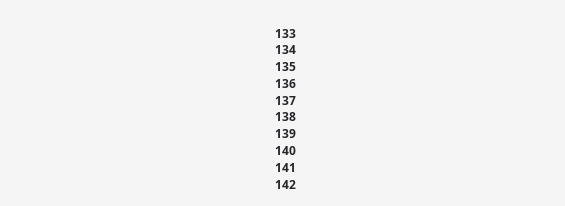133
134
135
136
137
138
139
140
141
142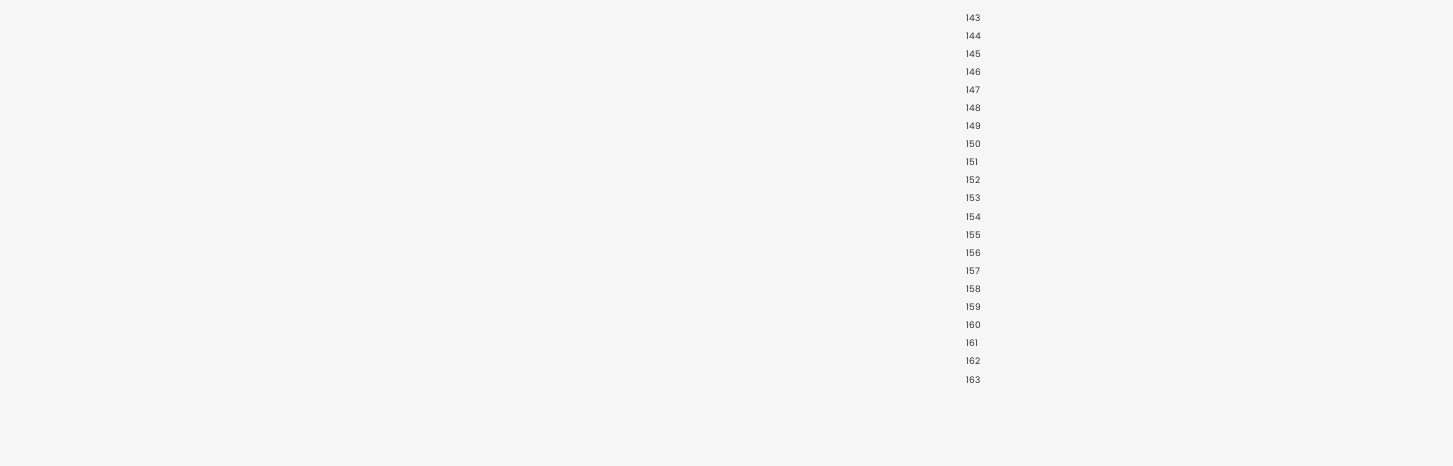143
144
145
146
147
148
149
150
151
152
153
154
155
156
157
158
159
160
161
162
163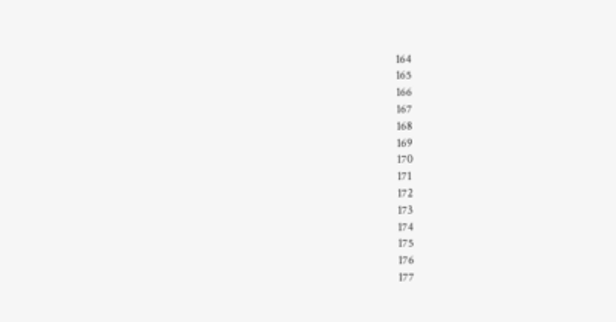164
165
166
167
168
169
170
171
172
173
174
175
176
177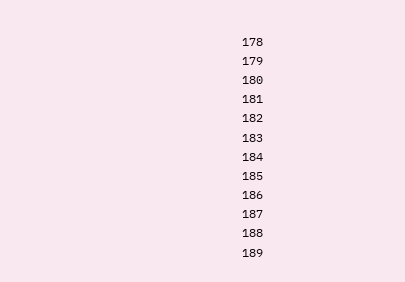178
179
180
181
182
183
184
185
186
187
188
189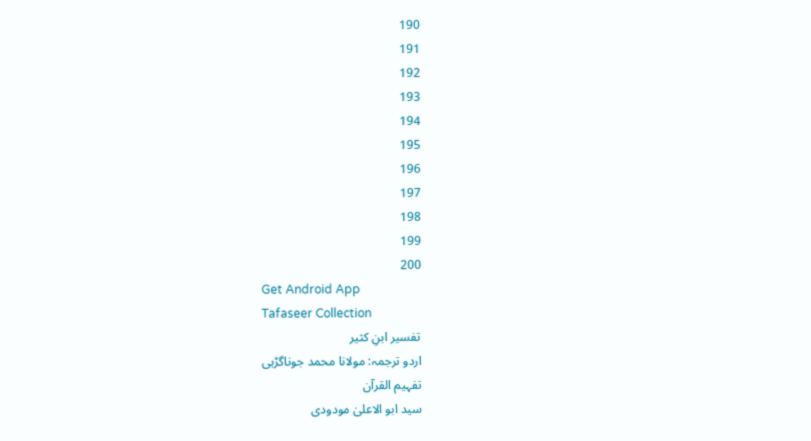190
191
192
193
194
195
196
197
198
199
200
Get Android App
Tafaseer Collection
تفسیر ابنِ کثیر
اردو ترجمہ: مولانا محمد جوناگڑہی
تفہیم القرآن
سید ابو الاعلیٰ مودودی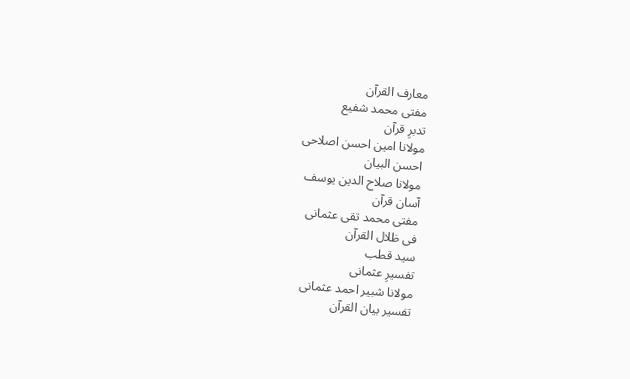معارف القرآن
مفتی محمد شفیع
تدبرِ قرآن
مولانا امین احسن اصلاحی
احسن البیان
مولانا صلاح الدین یوسف
آسان قرآن
مفتی محمد تقی عثمانی
فی ظلال القرآن
سید قطب
تفسیرِ عثمانی
مولانا شبیر احمد عثمانی
تفسیر بیان القرآن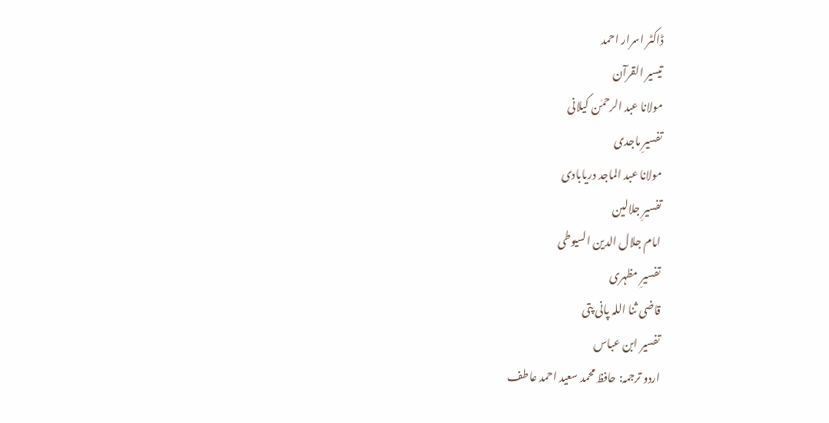ڈاکٹر اسرار احمد
تیسیر القرآن
مولانا عبد الرحمٰن کیلانی
تفسیرِ ماجدی
مولانا عبد الماجد دریابادی
تفسیرِ جلالین
امام جلال الدین السیوطی
تفسیرِ مظہری
قاضی ثنا اللہ پانی پتی
تفسیر ابن عباس
اردو ترجمہ: حافظ محمد سعید احمد عاطف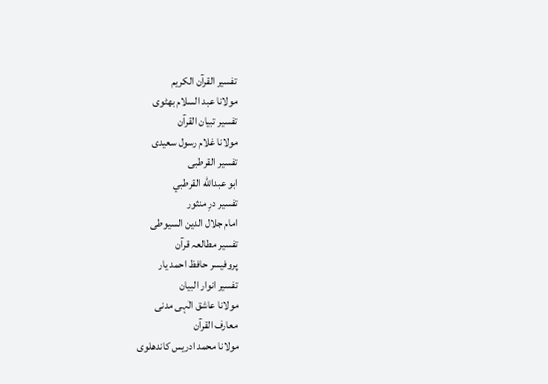تفسیر القرآن الکریم
مولانا عبد السلام بھٹوی
تفسیر تبیان القرآن
مولانا غلام رسول سعیدی
تفسیر القرطبی
ابو عبدالله القرطبي
تفسیر درِ منثور
امام جلال الدین السیوطی
تفسیر مطالعہ قرآن
پروفیسر حافظ احمد یار
تفسیر انوار البیان
مولانا عاشق الٰہی مدنی
معارف القرآن
مولانا محمد ادریس کاندھلوی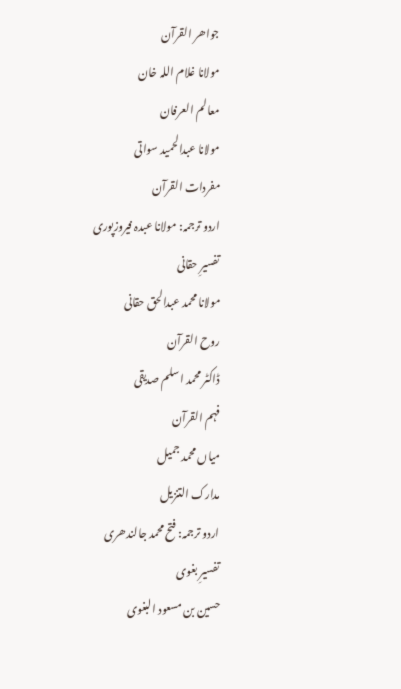جواھر القرآن
مولانا غلام اللہ خان
معالم العرفان
مولانا عبدالحمید سواتی
مفردات القرآن
اردو ترجمہ: مولانا عبدہ فیروزپوری
تفسیرِ حقانی
مولانا محمد عبدالحق حقانی
روح القرآن
ڈاکٹر محمد اسلم صدیقی
فہم القرآن
میاں محمد جمیل
مدارک التنزیل
اردو ترجمہ: فتح محمد جالندھری
تفسیرِ بغوی
حسین بن مسعود البغوی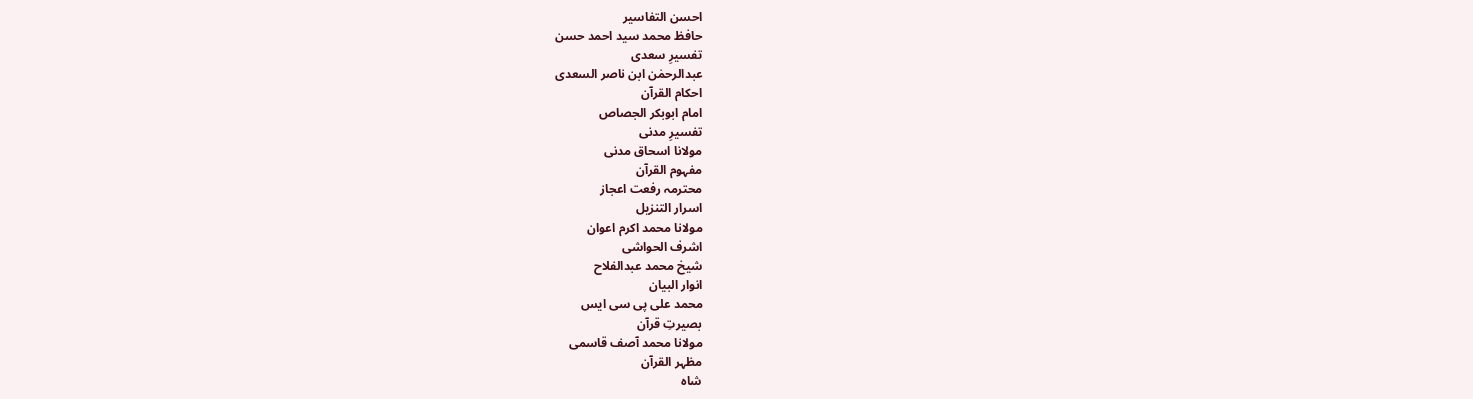احسن التفاسیر
حافظ محمد سید احمد حسن
تفسیرِ سعدی
عبدالرحمٰن ابن ناصر السعدی
احکام القرآن
امام ابوبکر الجصاص
تفسیرِ مدنی
مولانا اسحاق مدنی
مفہوم القرآن
محترمہ رفعت اعجاز
اسرار التنزیل
مولانا محمد اکرم اعوان
اشرف الحواشی
شیخ محمد عبدالفلاح
انوار البیان
محمد علی پی سی ایس
بصیرتِ قرآن
مولانا محمد آصف قاسمی
مظہر القرآن
شاہ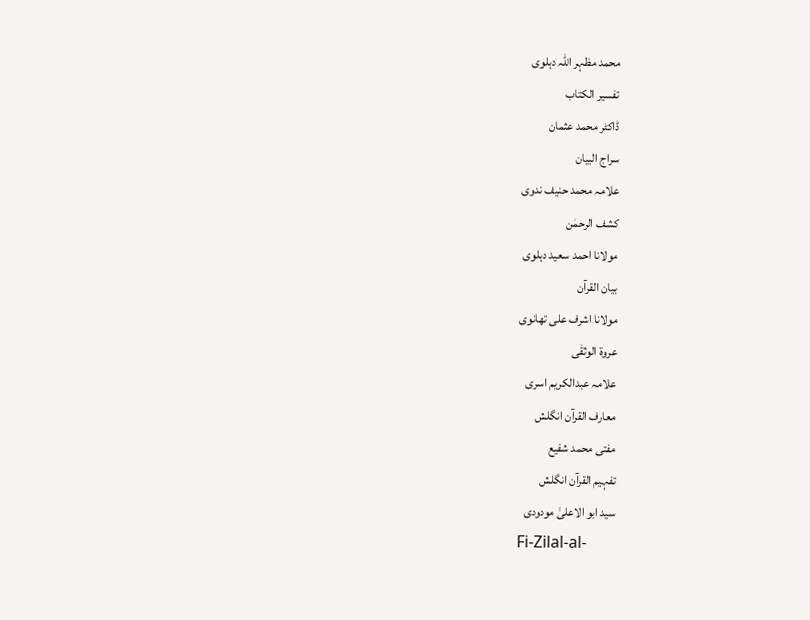محمد مظہر اللہ دہلوی
تفسیر الکتاب
ڈاکٹر محمد عثمان
سراج البیان
علامہ محمد حنیف ندوی
کشف الرحمٰن
مولانا احمد سعید دہلوی
بیان القرآن
مولانا اشرف علی تھانوی
عروۃ الوثقٰی
علامہ عبدالکریم اسری
معارف القرآن انگلش
مفتی محمد شفیع
تفہیم القرآن انگلش
سید ابو الاعلیٰ مودودی
Fi-Zilal-al-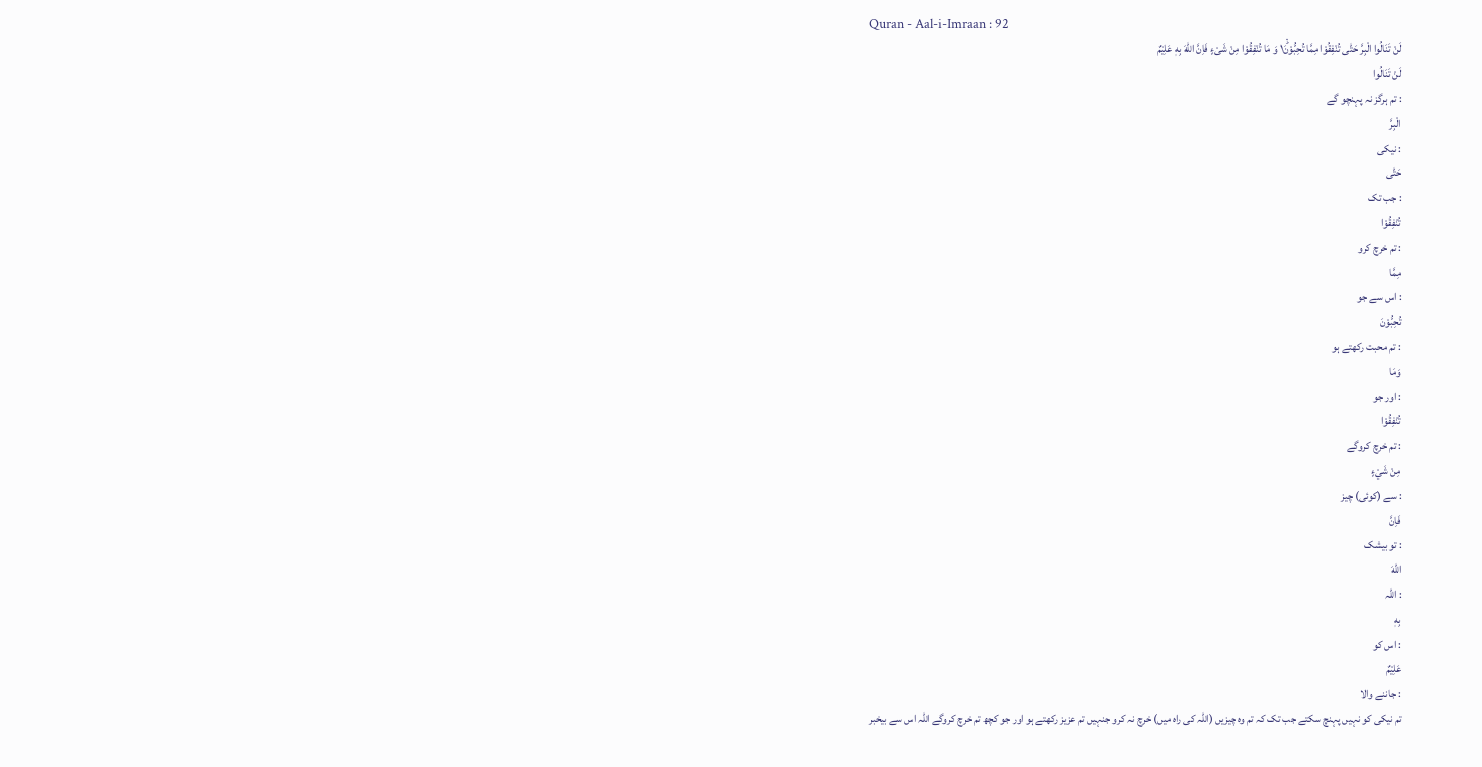Quran - Aal-i-Imraan : 92
لَنْ تَنَالُوا الْبِرَّ حَتّٰى تُنْفِقُوْا مِمَّا تُحِبُّوْنَ١ؕ۬ وَ مَا تُنْفِقُوْا مِنْ شَیْءٍ فَاِنَّ اللّٰهَ بِهٖ عَلِیْمٌ
لَنْ تَنَالُوا
: تم ہرگز نہ پہنچو گے
الْبِرَّ
: نیکی
حَتّٰى
: جب تک
تُنْفِقُوْا
: تم خرچ کرو
مِمَّا
: اس سے جو
تُحِبُّوْنَ
: تم محبت رکھتے ہو
وَمَا
: اور جو
تُنْفِقُوْا
: تم خرچ کروگے
مِنْ شَيْءٍ
: سے (کوئی) چیز
فَاِنَّ
: تو بیشک
اللّٰهَ
: اللہ
بِهٖ
: اس کو
عَلِيْمٌ
: جاننے والا
تم نیکی کو نہیں پہنچ سکتے جب تک کہ تم وہ چیزیں (اللہ کی راہ میں) خرچ نہ کرو جنہیں تم عزیز رکھتے ہو اور جو کچھ تم خرچ کروگے اللہ اس سے بیخبر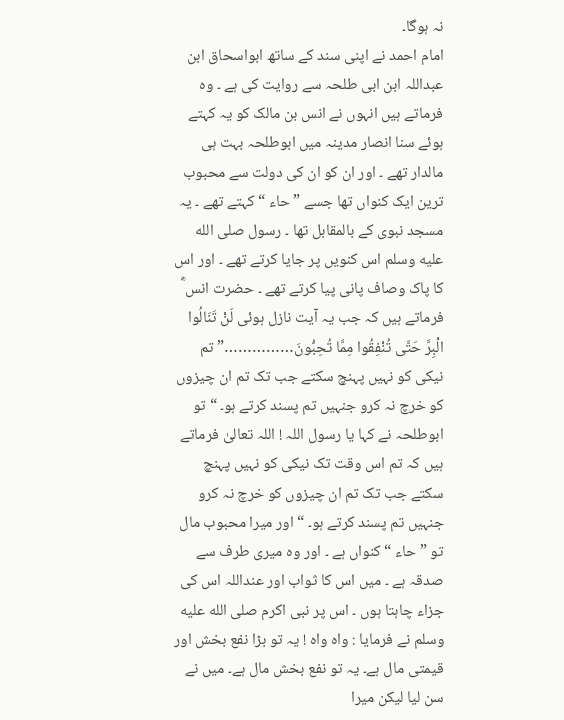نہ ہوگا۔
امام احمد نے اپنی سند کے ساتھ ابواسحاق ابن عبداللہ ابن ابی طلحہ سے روایت کی ہے ۔ وہ فرماتے ہیں انہوں نے انس بن مالک کو یہ کہتے ہوئے سنا انصار مدینہ میں ابوطلحہ بہت ہی مالدار تھے ۔ اور ان کو ان کی دولت سے محبوب ترین ایک کنواں تھا جسے ” حاء “ کہتے تھے ۔ یہ مسجد نبوی کے بالمقابل تھا ۔ رسول صلى الله عليه وسلم اس کنویں پر جایا کرتے تھے ۔ اور اس کا پاک وصاف پانی پیا کرتے تھے ۔ حضرت انس ؓ فرماتے ہیں کہ جب یہ آیت نازل ہوئی لَنْ تَنَالُوا الْبِرَّ حَتَّى تُنْفِقُوا مِمَّا تُحِبُّونَ……………” تم نیکی کو نہیں پہنچ سکتے جب تک تم ان چیزوں کو خرچ نہ کرو جنہیں تم پسند کرتے ہو۔ “ تو ابوطلحہ نے کہا یا رسول اللہ ! اللہ تعالیٰ فرماتے ہیں کہ تم اس وقت تک نیکی کو نہیں پہنچ سکتے جب تک تم ان چیزوں کو خرچ نہ کرو جنہیں تم پسند کرتے ہو۔ “ اور میرا محبوب مال تو ” حاء “ کنواں ہے ۔ اور وہ میری طرف سے صدقہ ہے ۔ میں اس کا ثواب اور عنداللہ اس کی جزاء چاہتا ہوں ۔ اس پر نبی اکرم صلى الله عليه وسلم نے فرمایا : واہ واہ ! یہ تو بڑا نفع بخش اور قیمتی مال ہے۔ یہ تو نفع بخش مال ہے۔ میں نے سن لیا لیکن میرا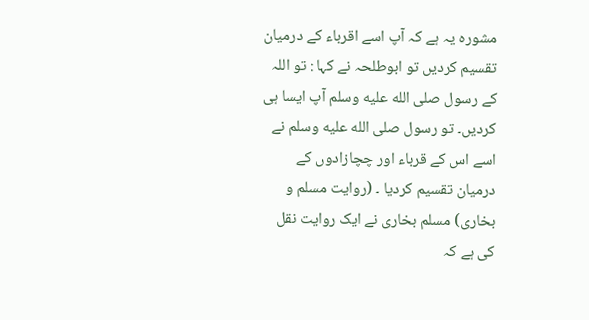مشورہ یہ ہے کہ آپ اسے اقرباء کے درمیان تقسیم کردیں تو ابوطلحہ نے کہا : تو اللہ کے رسول صلى الله عليه وسلم آپ ایسا ہی کردیں۔ تو رسول صلى الله عليه وسلم نے اسے اس کے قرباء اور چچازادوں کے درمیان تقسیم کردیا ۔ (روایت مسلم و بخاری) مسلم بخاری نے ایک روایت نقل کی ہے کہ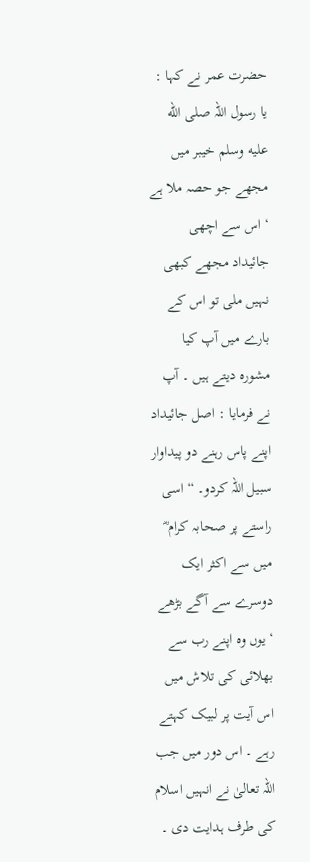حضرت عمر نے کہا : یا رسول اللہ صلى الله عليه وسلم خیبر میں مجھے جو حصہ ملا ہے ‘ اس سے اچھی جائیداد مجھے کبھی نہیں ملی تو اس کے بارے میں آپ کیا مشورہ دیتے ہیں ۔ آپ نے فرمایا : اصل جائیداد اپنے پاس رہنے دو پیداوار سبیل اللہ کردو۔ “ اسی راستے پر صحابہ کرام ؓ میں سے اکثر ایک دوسرے سے آگے بڑھے ‘ یوں وہ اپنے رب سے بھلائی کی تلاش میں اس آیت پر لبیک کہتے رہے ۔ اس دور میں جب اللہ تعالیٰ نے انہیں اسلام کی طرف ہدایت دی ۔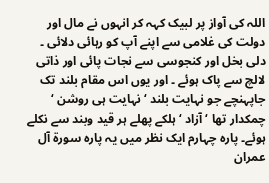اللہ کی آواز پر لبیک کہہ کر انہوں نے مال اور دولت کی غلامی سے اپنے آپ کو رہائی دلائی ۔ دلی بخل اور کنجوسی سے نجات پائی اور ذاتی لالچ سے پاک ہوئے ۔ اور یوں اس مقام بلند تک جاپہنچے جو نہایت بلند ‘ نہایت ہی روشن ‘ چمکدار تھا ‘ آزاد ‘ ہلکے پھلے ہر قید وبند سے نکلے ہوئے۔ پارہ چہارم ایک نظر میں یہ پارہ سورة آل عمران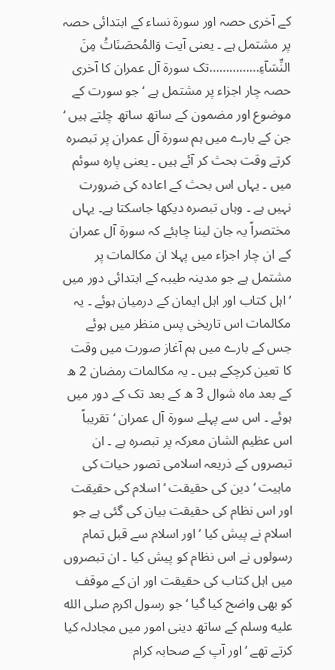کے آخری حصہ اور سورة نساء کے ابتدائی حصہ پر مشتمل ہے ۔ یعنی آیت وَالمُحصَنَاتُ مِنَ النِّسَآءِ……………تک سورة آل عمران کا آخری حصہ چار اجزاء پر مشتمل ہے ‘ جو سورت کے موضوع اور مضمون کے ساتھ ساتھ چلتے ہیں ‘ جن کے بارے میں ہم سورة آل عمران پر تبصرہ کرتے وقت بحث کر آئے ہیں ۔ یعنی پارہ سوئم میں ۔ یہاں اس بحث کے اعادہ کی ضرورت نہیں ہے ۔ وہاں تبصرہ دیکھا جاسکتا ہے۔ یہاں مختصراً یہ جان لینا چاہئے کہ سورة آل عمران کے ان چار اجزاء میں پہلا ان مکالمات پر مشتمل ہے جو مدینہ طیبہ کے ابتدائی دور میں ‘ اہل کتاب اور اہل ایمان کے درمیان ہوئے ۔ یہ مکالمات اس تاریخی پس منظر میں ہوئے جس کے بارے میں ہم آغاز صورت میں وقت کا تعین کرچکے ہیں ۔ یہ مکالمات رمضان 2 ھ کے بعد ماہ شوال 3 ھ کے بعد تک کے دور میں ہوئے ۔ اس سے پہلے سورة آل عمران ‘ تقریباً اس عظیم الشان معرکہ پر تبصرہ ہے ۔ ان تبصروں کے ذریعہ اسلامی تصور حیات کی ماہیت ‘ دین کی حقیقت ‘ اسلام کی حقیقت اور اس نظام کی حقیقت بیان کی گئی ہے جو اسلام نے پیش کیا ‘ اور اسلام سے قبل تمام رسولوں نے اس نظام کو پیش کیا ۔ ان تبصروں میں اہل کتاب کی حقیقت اور ان کے موقف کو بھی واضح کیا گیا ‘ جو رسول اکرم صلى الله عليه وسلم کے ساتھ دینی امور میں مجادلہ کیا کرتے تھے ‘ اور آپ کے صحابہ کرام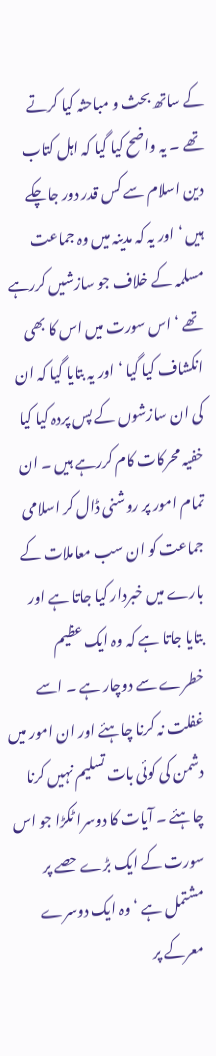کے ساتھ بحث و مباحثہ کیا کرتے تھے ۔ یہ واضح کیا گیا کہ اہل کتاب دین اسلام سے کس قدر دور جاچکے ہیں ‘ اور یہ کہ مدینہ میں وہ جماعت مسلمہ کے خلاف جو سازشیں کررہے تھے ‘ اس سورت میں اس کا بھی انکشاف کیا گیا ‘ اور یہ بتایا گیا کہ ان کی ان سازشوں کے پس پردہ کیا کیا خفیہ محرکات کام کررہے ہیں ۔ ان تمام امور پر روشنی ڈال کر اسلامی جماعت کو ان سب معاملات کے بارے میں خبردار کیا جاتا ہے اور بتایا جاتا ہے کہ وہ ایک عظیم خطرے سے دوچار ہے ۔ اسے غفلت نہ کرنا چاہئے اور ان امور میں دشمن کی کوئی بات تسلیم نہیں کرنا چاہئے ۔ آیات کا دوسرا ٹکڑا جو اس سورت کے ایک بڑے حصے پر مشتمل ہے ‘ وہ ایک دوسرے معرکے پر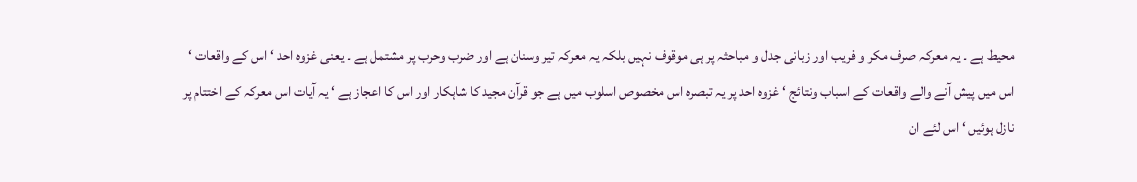محیط ہے ۔ یہ معرکہ صرف مکر و فریب اور زبانی جدل و مباحثہ پر ہی موقوف نہیں بلکہ یہ معرکہ تیر وسنان ہے اور ضرب وحرب پر مشتمل ہے ۔ یعنی غزوہ احد ‘ اس کے واقعات ‘ اس میں پیش آنے والے واقعات کے اسباب ونتائج ‘ غزوہ احد پر یہ تبصرہ اس مخصوص اسلوب میں ہے جو قرآن مجید کا شاہکار اور اس کا اعجاز ہے ‘ یہ آیات اس معرکہ کے اختتام پر نازل ہوئیں ‘ اس لئے ان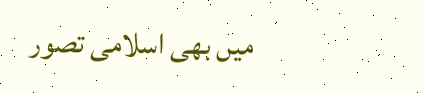میں بھی اسلامی تصور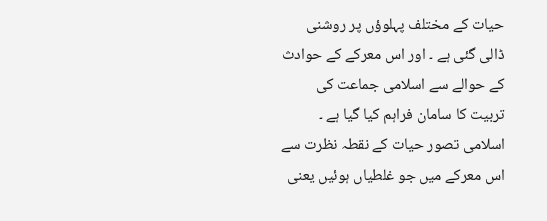حیات کے مختلف پہلوؤں پر روشنی ڈالی گئی ہے ۔ اور اس معرکے کے حوادث کے حوالے سے اسلامی جماعت کی تربیت کا سامان فراہم کیا گیا ہے ۔ اسلامی تصور حیات کے نقطہ نظرت سے اس معرکے میں جو غلطیاں ہوئیں یعنی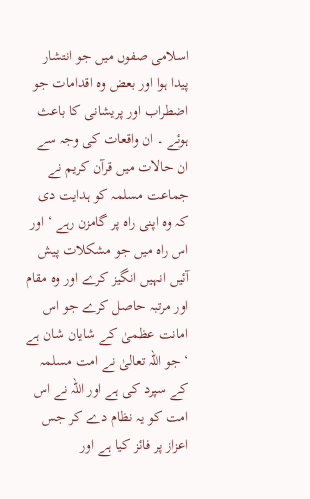اسلامی صفوں میں جو انتشار پیدا ہوا اور بعض وہ اقدامات جو اضطراب اور پریشانی کا باعث ہوئے ۔ ان واقعات کی وجہ سے ان حالات میں قرآن کریم نے جماعت مسلمہ کو ہدایت دی کہ وہ اپنی راہ پر گامزن رہے ‘ اور اس راہ میں جو مشکلات پیش آئیں انہیں انگیز کرے اور وہ مقام اور مرتبہ حاصل کرے جو اس امانت عظمیٰ کے شایان شان ہے ‘ جو اللہ تعالیٰ نے امت مسلمہ کے سپرد کی ہے اور اللہ نے اس امت کو یہ نظام دے کر جس اعزاز پر فائز کیا ہے اور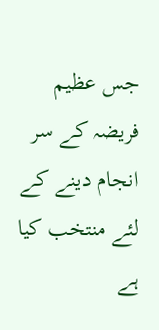جس عظیم فریضہ کے سر انجام دینے کے لئے منتخب کیا ہے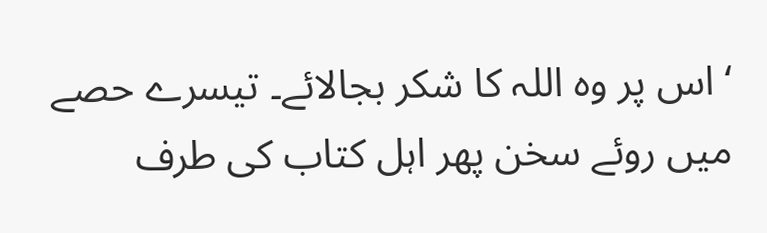‘ اس پر وہ اللہ کا شکر بجالائے۔ تیسرے حصے میں روئے سخن پھر اہل کتاب کی طرف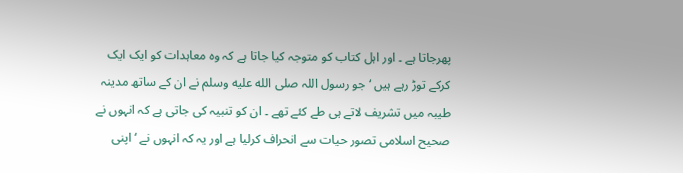پھرجاتا ہے ۔ اور اہل کتاب کو متوجہ کیا جاتا ہے کہ وہ معاہدات کو ایک ایک کرکے توڑ رہے ہیں ‘ جو رسول اللہ صلى الله عليه وسلم نے ان کے ساتھ مدینہ طیبہ میں تشریف لاتے ہی طے کئے تھے ۔ ان کو تنبیہ کی جاتی ہے کہ انہوں نے صحیح اسلامی تصور حیات سے انحراف کرلیا ہے اور یہ کہ انہوں نے ‘ اپنی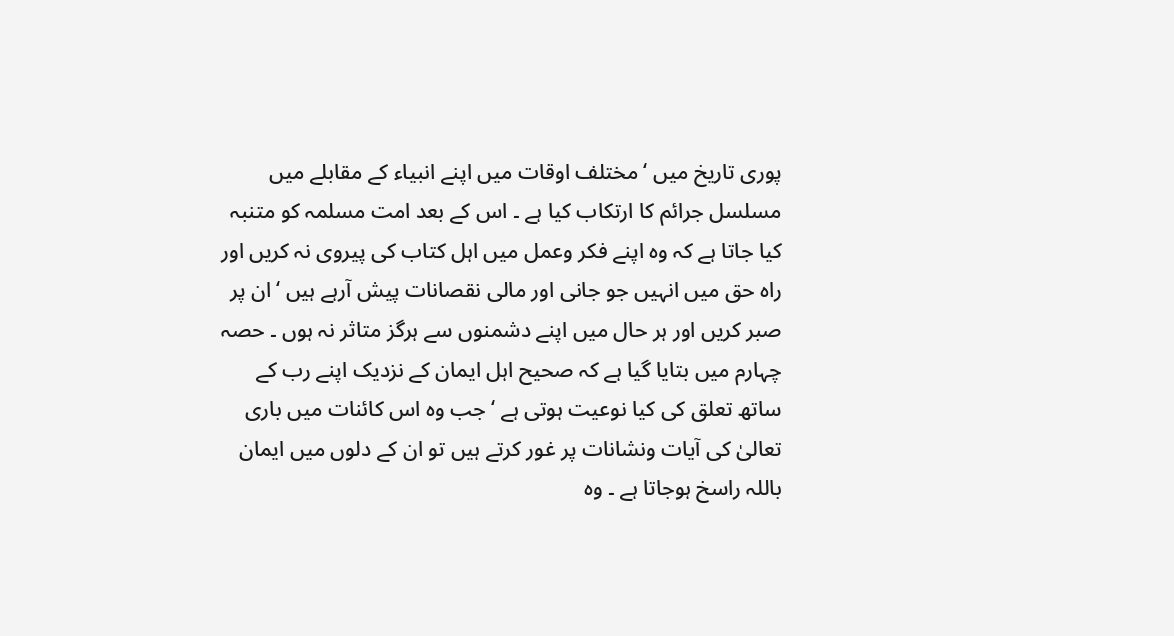پوری تاریخ میں ‘ مختلف اوقات میں اپنے انبیاء کے مقابلے میں مسلسل جرائم کا ارتکاب کیا ہے ۔ اس کے بعد امت مسلمہ کو متنبہ کیا جاتا ہے کہ وہ اپنے فکر وعمل میں اہل کتاب کی پیروی نہ کریں اور راہ حق میں انہیں جو جانی اور مالی نقصانات پیش آرہے ہیں ‘ ان پر صبر کریں اور ہر حال میں اپنے دشمنوں سے ہرگز متاثر نہ ہوں ۔ حصہ چہارم میں بتایا گیا ہے کہ صحیح اہل ایمان کے نزدیک اپنے رب کے ساتھ تعلق کی کیا نوعیت ہوتی ہے ‘ جب وہ اس کائنات میں باری تعالیٰ کی آیات ونشانات پر غور کرتے ہیں تو ان کے دلوں میں ایمان باللہ راسخ ہوجاتا ہے ۔ وہ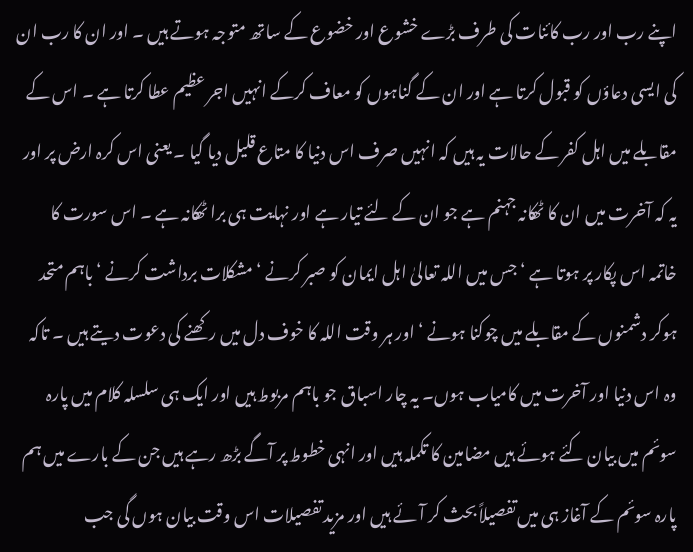اپنے رب اور رب کائنات کی طرف بڑے خشوع اور خضوع کے ساتھ متوجہ ہوتے ہیں ۔ اور ان کا رب ان کی ایسی دعاؤں کو قبول کرتا ہے اور ان کے گناہوں کو معاف کرکے انہیں اجر عظیم عطا کرتا ہے ۔ اس کے مقابلے میں اہل کفر کے حالات یہ ہیں کہ انہیں صرف اس دنیا کا متاع قلیل دیا گیا ۔ یعنی اس کرہ ارض پر اور یہ کہ آخرت میں ان کا ٹھکانہ جہنم ہے جو ان کے لئے تیار ہے اور نہایت ہی برا ٹھکانہ ہے ۔ اس سورت کا خاتمہ اس پکار پر ہوتا ہے ‘ جس میں اللہ تعالیٰ اہل ایمان کو صبر کرنے ‘ مشکلات برداشت کرنے ‘ باہم متحد ہوکر دشمنوں کے مقابلے میں چوکنا ہونے ‘ اور ہر وقت اللہ کا خوف دل میں رکھنے کی دعوت دیتے ہیں ۔ تاکہ وہ اس دنیا اور آخرت میں کامیاب ہوں۔ یہ چار اسباق جو باہم مربوط ہیں اور ایک ہی سلسلہ کلام میں پارہ سوئم میں بیان کئے ہوئے ہیں مضامین کا تکملہ ہیں اور انہی خطوط پر آگے بڑھ رہے ہیں جن کے بارے میں ہم پارہ سوئم کے آغاز ہی میں تفصیلاً بحث کر آئے ہیں اور مزید تفصیلات اس وقت بیان ہوں گی جب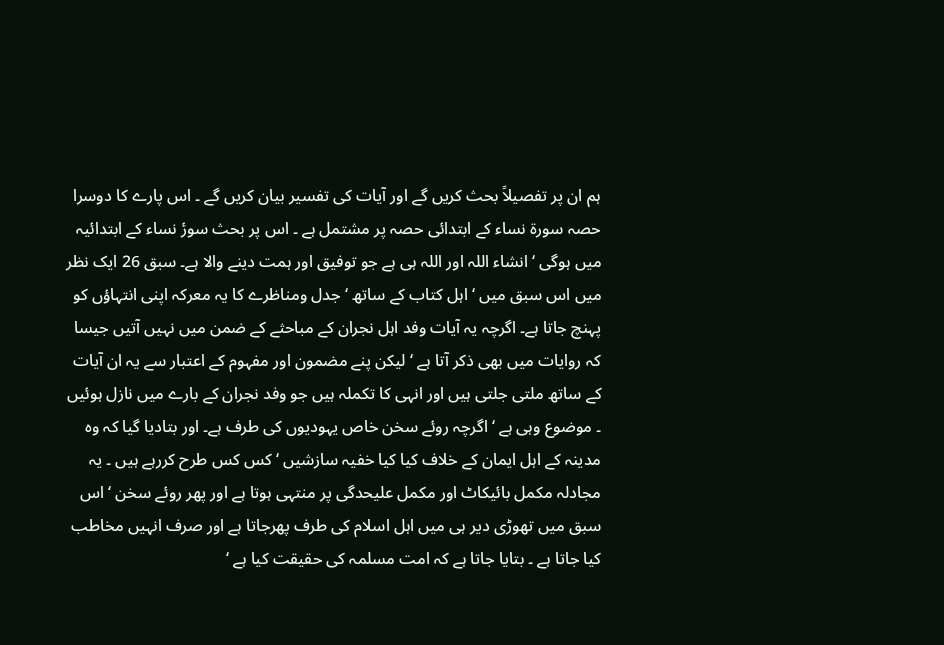ہم ان پر تفصیلاً بحث کریں گے اور آیات کی تفسیر بیان کریں گے ۔ اس پارے کا دوسرا حصہ سورة نساء کے ابتدائی حصہ پر مشتمل ہے ۔ اس پر بحث سورٔ نساء کے ابتدائیہ میں ہوگی ‘ انشاء اللہ اور اللہ ہی ہے جو توفیق اور ہمت دینے والا ہے۔ سبق 26 ایک نظر میں اس سبق میں ‘ اہل کتاب کے ساتھ ‘ جدل ومناظرے کا یہ معرکہ اپنی انتہاؤں کو پہنچ جاتا ہے۔ اگرچہ یہ آیات وفد اہل نجران کے مباحثے کے ضمن میں نہیں آتیں جیسا کہ روایات میں بھی ذکر آتا ہے ‘ لیکن پنے مضمون اور مفہوم کے اعتبار سے یہ ان آیات کے ساتھ ملتی جلتی ہیں اور انہی کا تکملہ ہیں جو وفد نجران کے بارے میں نازل ہوئیں ۔ موضوع وہی ہے ‘ اگرچہ روئے سخن خاص یہودیوں کی طرف ہے۔ اور بتادیا گیا کہ وہ مدینہ کے اہل ایمان کے خلاف کیا کیا خفیہ سازشیں ‘ کس کس طرح کررہے ہیں ۔ یہ مجادلہ مکمل بائیکاٹ اور مکمل علیحدگی پر منتہی ہوتا ہے اور پھر روئے سخن ‘ اس سبق میں تھوڑی دیر ہی میں اہل اسلام کی طرف پھرجاتا ہے اور صرف انہیں مخاطب کیا جاتا ہے ۔ بتایا جاتا ہے کہ امت مسلمہ کی حقیقت کیا ہے ‘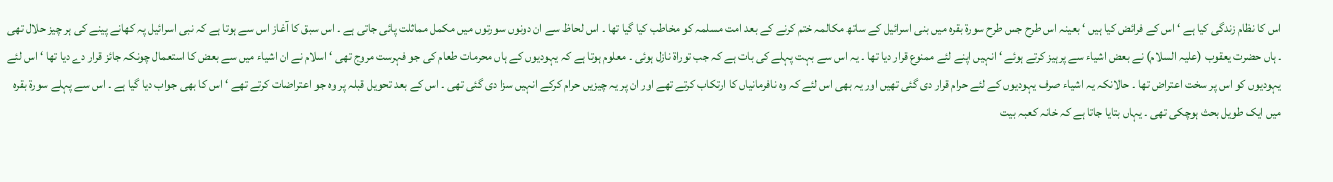اس کا نظام زندگی کیا ہے ‘ اس کے فرائض کیا ہیں ‘ بعینہ اس طرح جس طرح سورة بقرہ میں بنی اسرائیل کے ساتھ مکالمہ ختم کرنے کے بعد امت مسلمہ کو مخاطب کیا گیا تھا ۔ اس لحاظ سے ان دونوں سورتوں میں مکمل مماثلت پائی جاتی ہے ۔ اس سبق کا آغاز اس سے ہوتا ہے کہ نبی اسرائیل پہ کھانے پینے کی ہر چیز حلال تھی ۔ ہاں حضرت یعقوب (علیہ السلام) نے بعض اشیاء سے پرہیز کرتے ہوئے ‘ انہیں اپنے لئے ممنوع قرار دیا تھا ۔ یہ اس سے بہت پہلے کی بات ہے کہ جب توراۃ نازل ہوئی ۔ معلوم ہوتا ہے کہ یہودیوں کے ہاں محرمات طعام کی جو فہرست مروج تھی ‘ اسلام نے ان اشیاء میں سے بعض کا استعمال چونکہ جائز قرار دے دیا تھا ‘ اس لئے یہودیوں کو اس پر سخت اعتراض تھا ۔ حالانکہ یہ اشیاء صرف یہودیوں کے لئے حرام قرار دی گئی تھیں اور یہ بھی اس لئے کہ وہ نافرمانیاں کا ارتکاب کرتے تھے اور ان پر یہ چیزیں حرام کرکے انہیں سزا دی گئی تھی ۔ اس کے بعد تحویل قبلہ پر وہ جو اعتراضات کرتے تھے ‘ اس کا بھی جواب دیا گیا ہے ۔ اس سے پہلے سورة بقرہ میں ایک طویل بحث ہوچکی تھی ۔ یہاں بتایا جاتا ہے کہ خانہ کعبہ بیت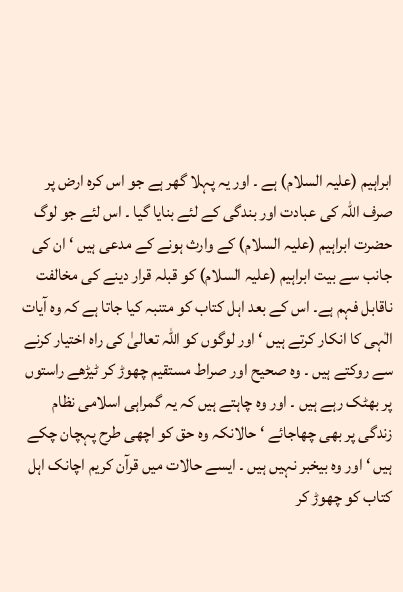ابراہیم (علیہ السلام) ہے ۔ اور یہ پہلا گھر ہے جو اس کرہ ارض پر صرف اللہ کی عبادت اور بندگی کے لئے بنایا گیا ۔ اس لئے جو لوگ حضرت ابراہیم (علیہ السلام) کے وارث ہونے کے مدعی ہیں ‘ ان کی جانب سے بیت ابراہیم (علیہ السلام) کو قبلہ قرار دینے کی مخالفت ناقابل فہم ہے۔ اس کے بعد اہل کتاب کو متنبہ کیا جاتا ہے کہ وہ آیات الٰہی کا انکار کرتے ہیں ‘ اور لوگوں کو اللہ تعالیٰ کی راہ اختیار کرنے سے روکتے ہیں ۔ وہ صحیح اور صراط مستقیم چھوڑ کر ٹیڑھے راستوں پر بھٹک رہے ہیں ۔ اور وہ چاہتے ہیں کہ یہ گمراہی اسلامی نظام زندگی پر بھی چھاجائے ‘ حالانکہ وہ حق کو اچھی طرح پہچان چکے ہیں ‘ اور وہ بیخبر نہیں ہیں ۔ ایسے حالات میں قرآن کریم اچانک اہل کتاب کو چھوڑ کر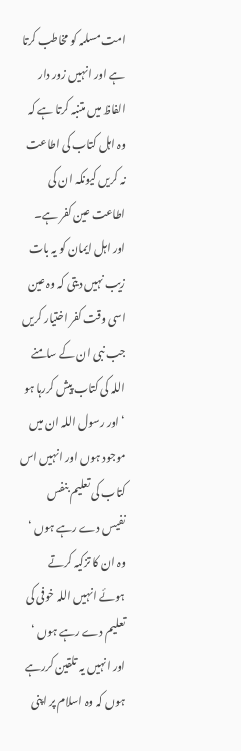امت مسلمہ کو مخاطب کرتا ہے اور انہیں زور دار الفاظ میں متنبہ کرتا ہے کہ وہ اہل کتاب کی اطاعت نہ کریں کیونکہ ان کی اطاعت عین کفر ہے۔ اور اہل ایمان کو یہ بات زیب نہیں دیتی کہ وہ عین اسی وقت کفر اختیار کریں جب نبی ان کے سامنے اللہ کی کتاب پیش کررہا ہو ‘ اور رسول اللہ ان میں موجود ہوں اور انہیں اس کتاب کی تعلیم بنفس نفیس دے رہے ہوں ‘ وہ ان کا تزکیہ کرتے ہوئے انہیں اللہ خوفی کی تعلیم دے رہے ہوں ‘ اور انہیں یہ تلقین کررہے ہوں کہ وہ اسلام پر اپنی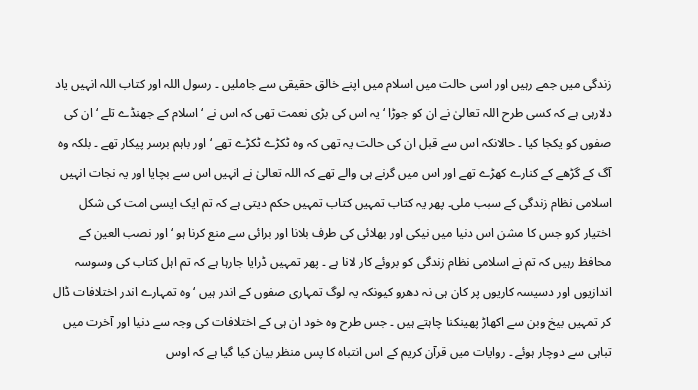زندگی میں جمے رہیں اور اسی حالت میں اسلام میں اپنے خالق حقیقی سے جاملیں ۔ رسول اللہ اور کتاب اللہ انہیں یاد دلارہی ہے کہ کسی طرح اللہ تعالیٰ نے ان کو جوڑا ‘ یہ اس کی بڑی نعمت تھی کہ اس نے ‘ اسلام کے جھنڈے تلے ‘ ان کی صفوں کو یکجا کیا ۔ حالانکہ اس سے قبل ان کی حالت یہ تھی کہ وہ ٹکڑے ٹکڑے تھے ‘ اور باہم برسر پیکار تھے ۔ بلکہ وہ آگ کے گڑھے کے کنارے کھڑے تھے اور اس میں گرنے ہی والے تھے کہ اللہ تعالیٰ نے انہیں اس سے بچایا اور یہ نجات انہیں اسلامی نظام زندگی کے سبب ملی۔ پھر یہ کتاب تمہیں کتاب تمہیں حکم دیتی ہے کہ تم ایک ایسی امت کی شکل اختیار کرو جس کا مشن اس دنیا میں نیکی اور بھلائی کی طرف بلانا اور برائی سے منع کرنا ہو ‘ اور نصب العین کے محافظ رہیں کہ تم نے اسلامی نظام زندگی کو بروئے کار لانا ہے ۔ پھر تمہیں ڈرایا جارہا ہے کہ تم اہل کتاب کی وسوسہ اندازیوں اور دسیسہ کاریوں پر کان ہی نہ دھرو کیونکہ یہ لوگ تمہاری صفوں کے اندر ہیں ‘ وہ تمہارے اندر اختلافات ڈال کر تمہیں بیخ وبن سے اکھاڑ پھینکنا چاہتے ہیں ۔ جس طرح وہ خود ان ہی کے اختلافات کی وجہ سے دنیا اور آخرت میں تباہی سے دوچار ہوئے ۔ روایات میں قرآن کریم کے اس انتباہ کا پس منظر بیان کیا گیا ہے کہ اوس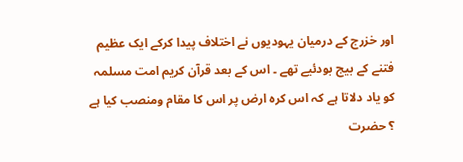اور خزرج کے درمیان یہودیوں نے اختلاف پیدا کرکے ایک عظیم فتنے کے بیج بودئیے تھے ۔ اس کے بعد قرآن کریم امت مسلمہ کو یاد دلاتا ہے کہ اس کرہ ارض پر اس کا مقام ومنصب کیا ہے ؟ حضرت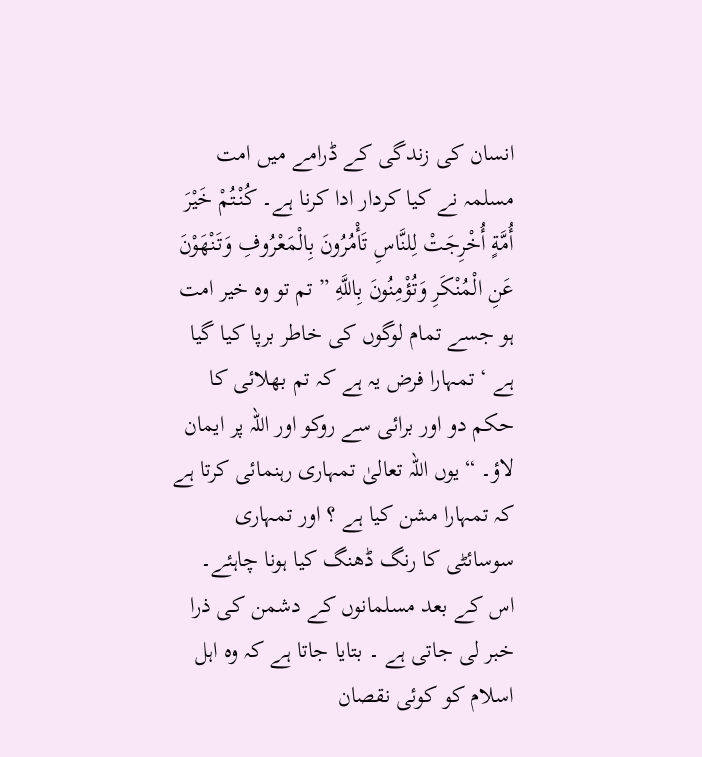انسان کی زندگی کے ڈرامے میں امت مسلمہ نے کیا کردار ادا کرنا ہے۔ كُنْتُمْ خَيْرَ أُمَّةٍ أُخْرِجَتْ لِلنَّاسِ تَأْمُرُونَ بِالْمَعْرُوفِ وَتَنْهَوْنَ عَنِ الْمُنْكَرِ وَتُؤْمِنُونَ بِاللَّهِ ” تم تو وہ خیر امت ہو جسے تمام لوگوں کی خاطر برپا کیا گیا ہے ‘ تمہارا فرض یہ ہے کہ تم بھلائی کا حکم دو اور برائی سے روکو اور اللہ پر ایمان لاؤ۔ “ یوں اللہ تعالیٰ تمہاری رہنمائی کرتا ہے کہ تمہارا مشن کیا ہے ؟ اور تمہاری سوسائٹی کا رنگ ڈھنگ کیا ہونا چاہئے۔ اس کے بعد مسلمانوں کے دشمن کی ذرا خبر لی جاتی ہے ۔ بتایا جاتا ہے کہ وہ اہل اسلام کو کوئی نقصان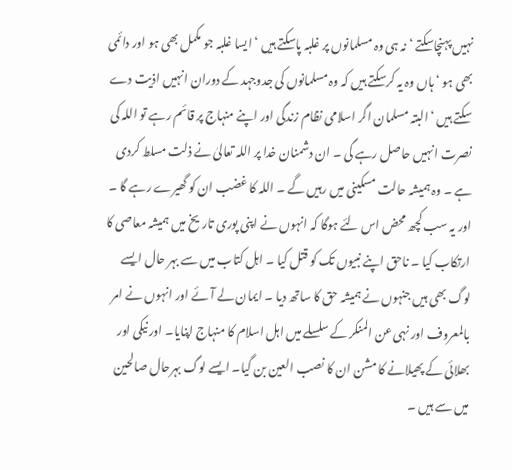نہیں پہنچاسکتے ‘ نہ ہی وہ مسلمانوں پر غلبہ پاسکتے ہیں ‘ ایسا غلبہ جو مکمل بھی ہو اور دائمی بھی ہو ‘ ہاں وہ یہ کرسکتے ہیں کہ وہ مسلمانوں کی جدوجہد کے دوران انہیں اذیت دے سکتے ہیں ‘ البتہ مسلمان اگر اسلامی نظام زندگی اور اپنے منہاج پر قائم رہے تو اللہ کی نصرت انہیں حاصل رہے گی ۔ ان دشمنان خدا پر اللہ تعالیٰ نے ذلت مسلط کردی ہے ۔ وہ ہمیشہ حالت مسکینی میں رہیں گے ۔ اللہ کا غضب ان کو گھیرے رہے گا ۔ اور یہ سب کچھ محض اس لئے ہوگا کہ انہوں نے اپنی پوری تاریخ میں ہمیشہ معاصی کا ارتکاب کیا ۔ ناحق اپنے نبیوں تک کو قتل کیا ۔ اہل کتاب میں سے بہر حال ایسے لوگ بھی ہیں جنہوں نے ہمیشہ حق کا ساتھ دیا ۔ ایمان لے آئے اور انہوں نے امر بالمعروف اور نہی عن المنکر کے سلسلے میں اہل اسلام کا منہاج اپنایا۔ اور نیکی اور بھلائی کے پھیلانے کا مشن ان کا نصب العین بن گیا۔ ایسے لوگ بہرحال صالحین میں سے ہیں ۔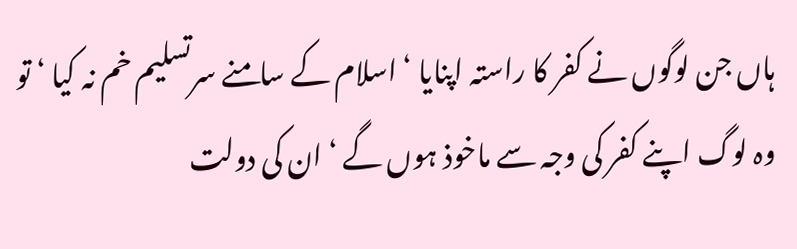ہاں جن لوگوں نے کفر کا راستہ اپنایا ‘ اسلام کے سامنے سرتسلیم خم نہ کیا ‘ تو وہ لوگ اپنے کفر کی وجہ سے ماخوذ ہوں گے ‘ ان کی دولت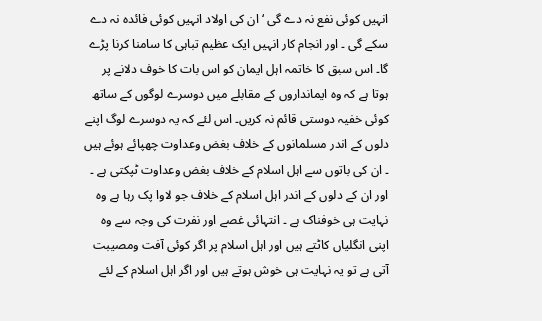انہیں کوئی نفع نہ دے گی ‘ ان کی اولاد انہیں کوئی فائدہ نہ دے سکے گی ۔ اور انجام کار انہیں ایک عظیم تباہی کا سامنا کرنا پڑے گا۔ اس سبق کا خاتمہ اہل ایمان کو اس بات کا خوف دلانے پر ہوتا ہے کہ وہ ایمانداروں کے مقابلے میں دوسرے لوگوں کے ساتھ کوئی خفیہ دوستی قائم نہ کریں۔ اس لئے کہ یہ دوسرے لوگ اپنے دلوں کے اندر مسلمانوں کے خلاف بغض وعداوت چھپائے ہوئے ہیں ۔ ان کی باتوں سے اہل اسلام کے خلاف بغض وعداوت ٹپکتی ہے ۔ اور ان کے دلوں کے اندر اہل اسلام کے خلاف جو لاوا پک رہا ہے وہ نہایت ہی خوفناک ہے ۔ انتہائی غصے اور نفرت کی وجہ سے وہ اپنی انگلیاں کاٹتے ہیں اور اہل اسلام پر اگر کوئی آفت ومصیبت آتی ہے تو یہ نہایت ہی خوش ہوتے ہیں اور اگر اہل اسلام کے لئے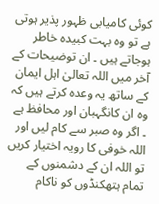کوئی کامیابی ظہور پذیر ہوتی ہے تو وہ بہت کبیدہ خاطر ہوجاتے ہیں ۔ ان توضیحات کے آخر میں اللہ تعالیٰ اہل ایمان کے ساتھ یہ وعدہ کرتے ہیں کہ وہ ان کانگہبان اور محافظ ہے ۔ اگر وہ صبر سے کام لیں اور اللہ خوفی کا رویہ اختیار کریں تو اللہ ان کے دشمنوں کے تمام ہتھکنڈوں کو ناکام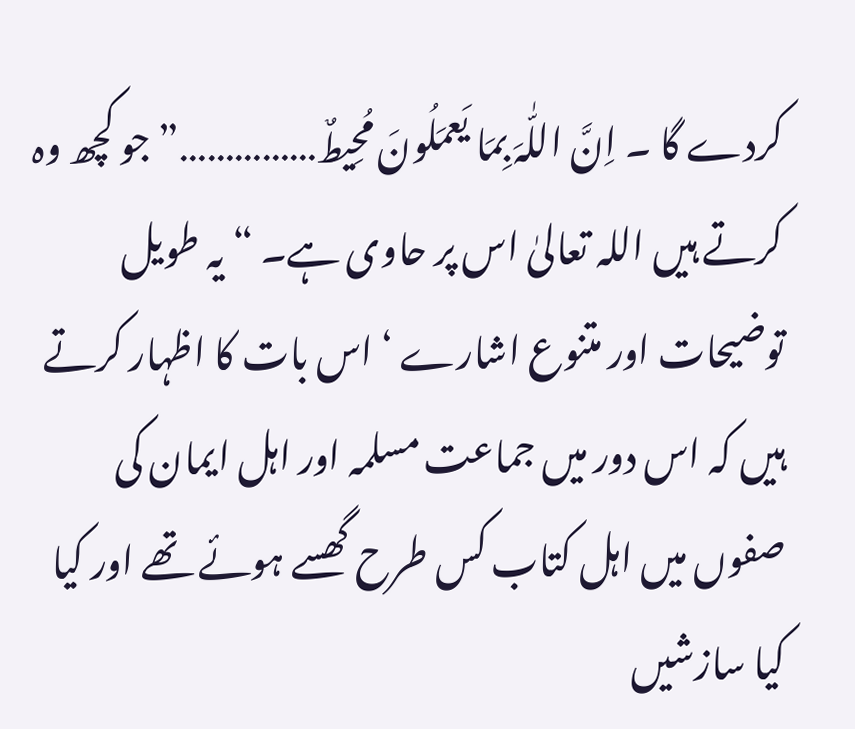کردے گا ۔ اِنَّ اللّٰہَ بِمَا یَعمَلُونَ مُحِیطٌ……………” جو کچھ وہ کرتے ہیں اللہ تعالیٰ اس پر حاوی ہے۔ “ یہ طویل توضیحات اور متنوع اشارے ‘ اس بات کا اظہار کرتے ہیں کہ اس دور میں جماعت مسلمہ اور اہل ایمان کی صفوں میں اہل کتاب کس طرح گھسے ہوئے تھے اور کیا کیا سازشیں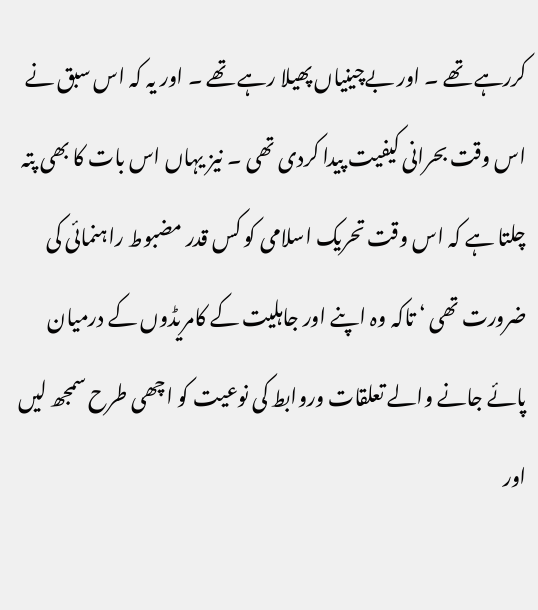کررہے تھے ۔ اور بےچینیاں پھیلا رہے تھے ۔ اور یہ کہ اس سبق نے اس وقت بحرانی کیفیت پیدا کردی تھی ۔ نیز یہاں اس بات کا بھی پتہ چلتا ہے کہ اس وقت تحریک اسلامی کو کس قدر مضبوط راہنمائی کی ضرورت تھی ‘ تاکہ وہ اپنے اور جاہلیت کے کامریڈوں کے درمیان پائے جانے والے تعلقات وروابط کی نوعیت کو اچھی طرح سمجھ لیں اور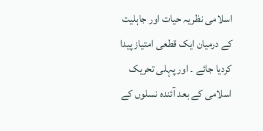اسلامی نظریہ حیات اور جاہلیت کے درمیان ایک قطعی امتیاز پیدا کردیا جائے ۔ اور پہلی تحریک اسلامی کے بعد آئندہ نسلوں کے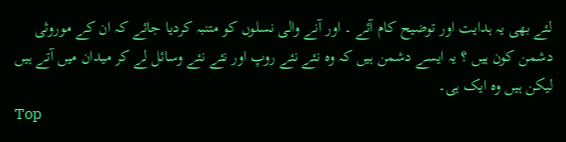لئے بھی یہ ہدایت اور توضیح کام آئے ۔ اور آنے والی نسلوں کو متنبہ کردیا جائے کہ ان کے موروثی دشمن کون ہیں ؟ یہ ایسے دشمن ہیں کہ وہ نئے نئے روپ اور نئے نئے وسائل لے کر میدان میں آتے ہیں لیکن ہیں وہ ایک ہی۔
Top